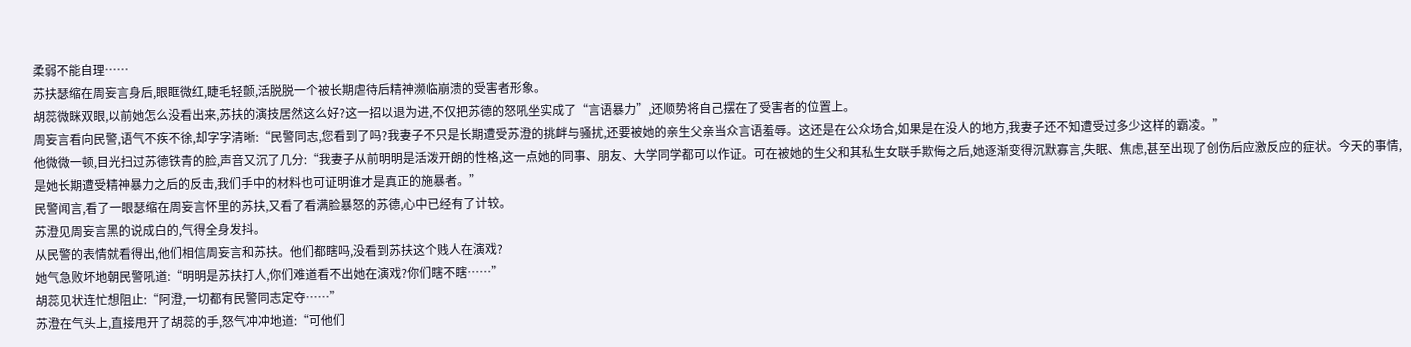柔弱不能自理……
苏扶瑟缩在周妄言身后,眼眶微红,睫毛轻颤,活脱脱一个被长期虐待后精神濒临崩溃的受害者形象。
胡蕊微眯双眼,以前她怎么没看出来,苏扶的演技居然这么好?这一招以退为进,不仅把苏德的怒吼坐实成了“言语暴力”,还顺势将自己摆在了受害者的位置上。
周妄言看向民警,语气不疾不徐,却字字清晰:“民警同志,您看到了吗?我妻子不只是长期遭受苏澄的挑衅与骚扰,还要被她的亲生父亲当众言语羞辱。这还是在公众场合,如果是在没人的地方,我妻子还不知遭受过多少这样的霸凌。”
他微微一顿,目光扫过苏德铁青的脸,声音又沉了几分:“我妻子从前明明是活泼开朗的性格,这一点她的同事、朋友、大学同学都可以作证。可在被她的生父和其私生女联手欺侮之后,她逐渐变得沉默寡言,失眠、焦虑,甚至出现了创伤后应激反应的症状。今天的事情,是她长期遭受精神暴力之后的反击,我们手中的材料也可证明谁才是真正的施暴者。”
民警闻言,看了一眼瑟缩在周妄言怀里的苏扶,又看了看满脸暴怒的苏德,心中已经有了计较。
苏澄见周妄言黑的说成白的,气得全身发抖。
从民警的表情就看得出,他们相信周妄言和苏扶。他们都瞎吗,没看到苏扶这个贱人在演戏?
她气急败坏地朝民警吼道:“明明是苏扶打人,你们难道看不出她在演戏?你们瞎不瞎……”
胡蕊见状连忙想阻止:“阿澄,一切都有民警同志定夺……”
苏澄在气头上,直接甩开了胡蕊的手,怒气冲冲地道:“可他们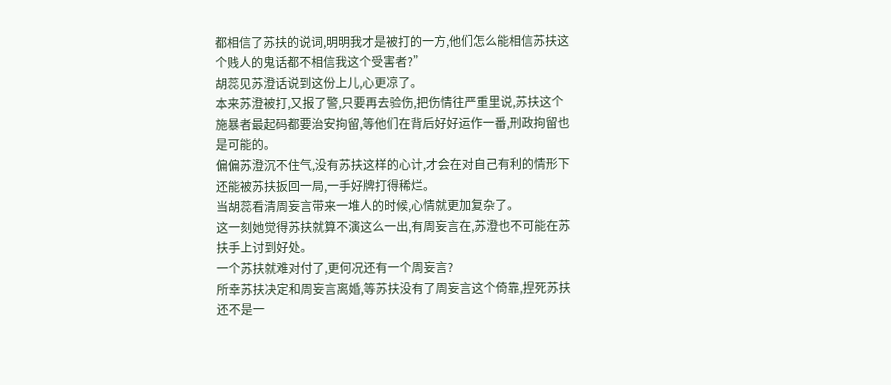都相信了苏扶的说词,明明我才是被打的一方,他们怎么能相信苏扶这个贱人的鬼话都不相信我这个受害者?”
胡蕊见苏澄话说到这份上儿,心更凉了。
本来苏澄被打,又报了警,只要再去验伤,把伤情往严重里说,苏扶这个施暴者最起码都要治安拘留,等他们在背后好好运作一番,刑政拘留也是可能的。
偏偏苏澄沉不住气,没有苏扶这样的心计,才会在对自己有利的情形下还能被苏扶扳回一局,一手好牌打得稀烂。
当胡蕊看清周妄言带来一堆人的时候,心情就更加复杂了。
这一刻她觉得苏扶就算不演这么一出,有周妄言在,苏澄也不可能在苏扶手上讨到好处。
一个苏扶就难对付了,更何况还有一个周妄言?
所幸苏扶决定和周妄言离婚,等苏扶没有了周妄言这个倚靠,捏死苏扶还不是一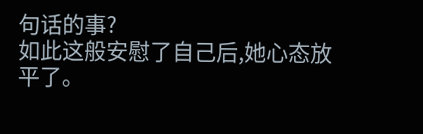句话的事?
如此这般安慰了自己后,她心态放平了。